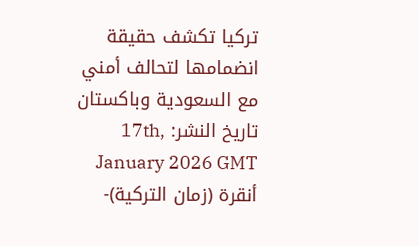تركيا تكشف حقيقة انضمامها لتحالف أمني مع السعودية وباكستان
تاريخ النشر: 17th, January 2026 GMT
أنقرة (زمان التركية)-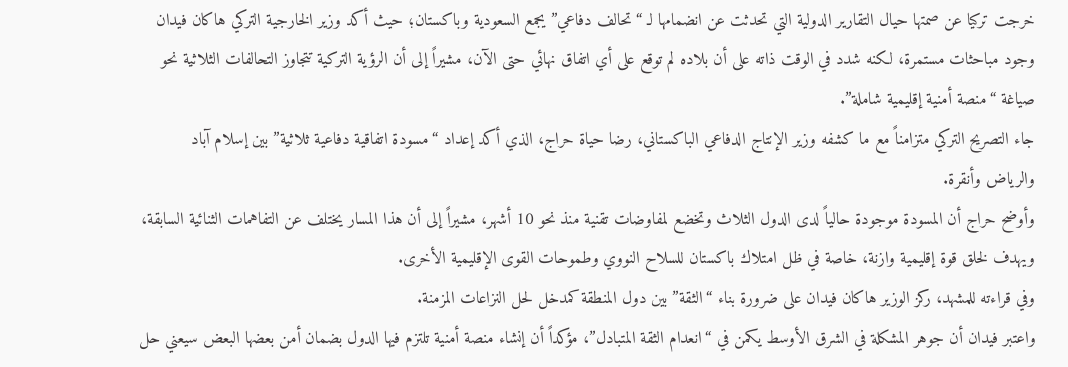خرجت تركيا عن صمتها حيال التقارير الدولية التي تحدثت عن انضمامها لـ “تحالف دفاعي” يجمع السعودية وباكستان؛ حيث أكد وزير الخارجية التركي هاكان فيدان وجود مباحثات مستمرة، لكنه شدد في الوقت ذاته على أن بلاده لم توقع على أي اتفاق نهائي حتى الآن، مشيراً إلى أن الرؤية التركية تتجاوز التحالفات الثلاثية نحو صياغة “منصة أمنية إقليمية شاملة”.
جاء التصريح التركي متزامناً مع ما كشفه وزير الإنتاج الدفاعي الباكستاني، رضا حياة حراج، الذي أكد إعداد “مسودة اتفاقية دفاعية ثلاثية” بين إسلام آباد والرياض وأنقرة.
وأوضح حراج أن المسودة موجودة حالياً لدى الدول الثلاث وتخضع لمفاوضات تقنية منذ نحو 10 أشهر، مشيراً إلى أن هذا المسار يختلف عن التفاهمات الثنائية السابقة، ويهدف لخلق قوة إقليمية وازنة، خاصة في ظل امتلاك باكستان للسلاح النووي وطموحات القوى الإقليمية الأخرى.
وفي قراءته للمشهد، ركز الوزير هاكان فيدان على ضرورة بناء “الثقة” بين دول المنطقة كمدخل لحل النزاعات المزمنة.
واعتبر فيدان أن جوهر المشكلة في الشرق الأوسط يكمن في “انعدام الثقة المتبادل”، مؤكداً أن إنشاء منصة أمنية تلتزم فيها الدول بضمان أمن بعضها البعض سيعني حل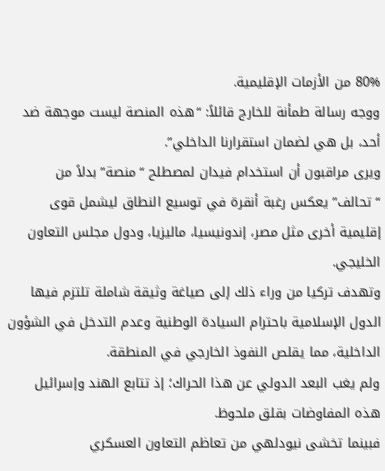80% من الأزمات الإقليمية.
ووجه رسالة طمأنة للخارج قائلاً: “هذه المنصة ليست موجهة ضد أحد، بل هي لضمان استقرارنا الداخلي”.
ويرى مراقبون أن استخدام فيدان لمصطلح “منصة” بدلاً من “تحالف” يعكس رغبة أنقرة في توسيع النطاق ليشمل قوى إقليمية أخرى مثل مصر، إندونيسيا، ماليزيا، ودول مجلس التعاون الخليجي.
وتهدف تركيا من وراء ذلك إلى صياغة وثيقة شاملة تلتزم فيها الدول الإسلامية باحترام السيادة الوطنية وعدم التدخل في الشؤون الداخلية، مما يقلص النفوذ الخارجي في المنطقة.
ولم يغب البعد الدولي عن هذا الحراك؛ إذ تتابع الهند وإسرائيل هذه المفاوضات بقلق ملحوظ.
فبينما تخشى نيودلهي من تعاظم التعاون العسكري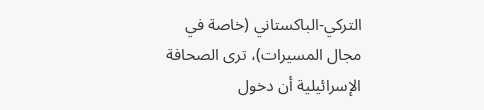التركي-الباكستاني (خاصة في مجال المسيرات)، ترى الصحافة الإسرائيلية أن دخول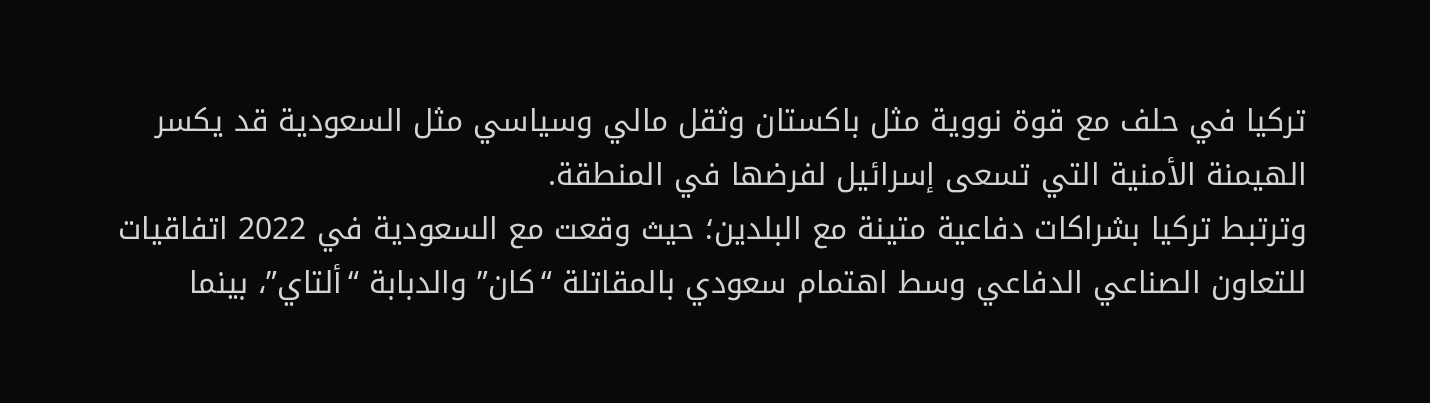تركيا في حلف مع قوة نووية مثل باكستان وثقل مالي وسياسي مثل السعودية قد يكسر الهيمنة الأمنية التي تسعى إسرائيل لفرضها في المنطقة.
وترتبط تركيا بشراكات دفاعية متينة مع البلدين؛ حيث وقعت مع السعودية في 2022 اتفاقيات للتعاون الصناعي الدفاعي وسط اهتمام سعودي بالمقاتلة “كان” والدبابة “ألتاي”، بينما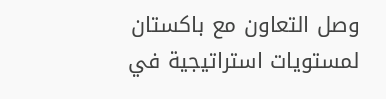وصل التعاون مع باكستان لمستويات استراتيجية في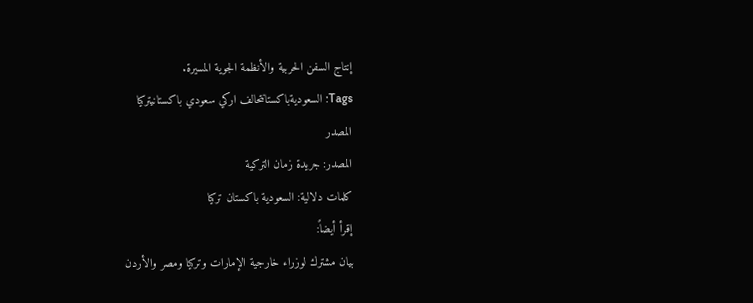إنتاج السفن الحربية والأنظمة الجوية المسيرة.
Tags: السعوديةباكستانتحالف اركي سعودي باكستانيتركيا
المصدر
المصدر: جريدة زمان التركية
كلمات دلالية: السعودية باكستان تركيا
إقرأ أيضاً:
بيان مشترك لوزراء خارجية الإمارات وتركيا ومصر والأردن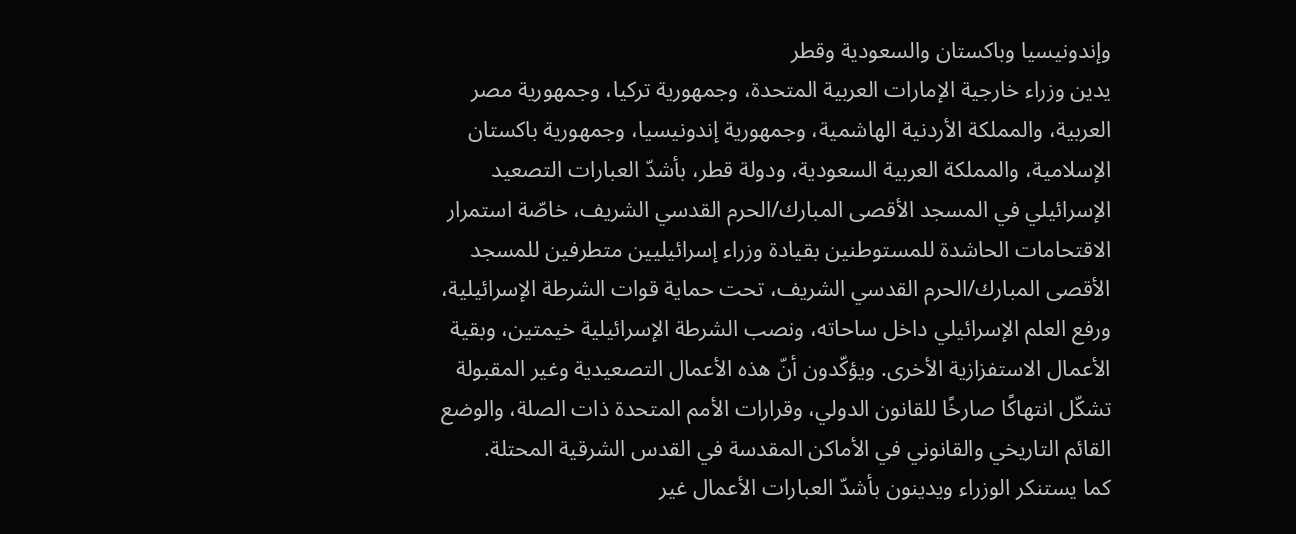وإندونيسيا وباكستان والسعودية وقطر
يدين وزراء خارجية الإمارات العربية المتحدة، وجمهورية تركيا، وجمهورية مصر العربية، والمملكة الأردنية الهاشمية، وجمهورية إندونيسيا، وجمهورية باكستان الإسلامية، والمملكة العربية السعودية، ودولة قطر، بأشدّ العبارات التصعيد الإسرائيلي في المسجد الأقصى المبارك/الحرم القدسي الشريف، خاصّة استمرار الاقتحامات الحاشدة للمستوطنين بقيادة وزراء إسرائيليين متطرفين للمسجد الأقصى المبارك/الحرم القدسي الشريف، تحت حماية قوات الشرطة الإسرائيلية، ورفع العلم الإسرائيلي داخل ساحاته، ونصب الشرطة الإسرائيلية خيمتين، وبقية الأعمال الاستفزازية الأخرى. ويؤكّدون أنّ هذه الأعمال التصعيدية وغير المقبولة تشكّل انتهاكًا صارخًا للقانون الدولي، وقرارات الأمم المتحدة ذات الصلة، والوضع القائم التاريخي والقانوني في الأماكن المقدسة في القدس الشرقية المحتلة.
كما يستنكر الوزراء ويدينون بأشدّ العبارات الأعمال غير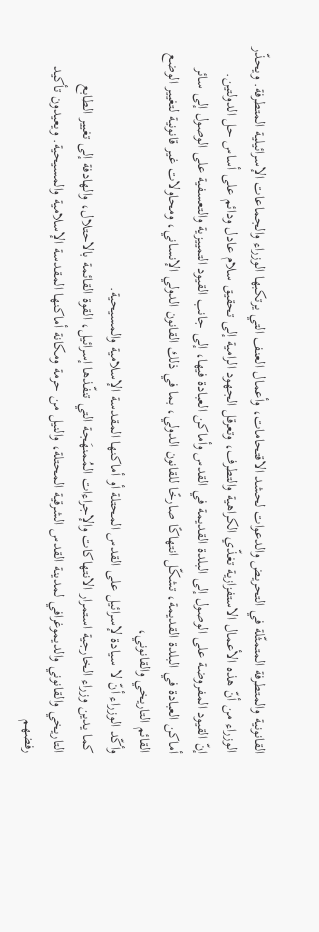القانونية والمتطرفة المتمثّلة في التحريض والدعوات لحشد الاقتحامات، وأعمال العنف التي يرتكبها الوزراء والجماعات الإسرائيلية المتطرفة. ويحذّر الوزراء من أنّ هذه الأعمال الاستفزازية تغذّي الكراهية والتطرف، وتعرقل الجهود الرامية إلى تحقيق سلام عادل ودائم على أساس حل الدولتين.
إنّ القيود المفروضة على الوصول إلى البلدة القديمة في القدس وأماكن العبادة فيها، إلى جانب القيود التمييزية والتعسفية على الوصول إلى سائر أماكن العبادة في البلدة القديمة، تشكّل انتهاكًا صارخًا للقانون الدولي، بما في ذلك القانون الدولي الإنساني، ومحاولات غير قانونية لتغيير الوضع القائم التاريخي والقانوني،
وأكّد الوزراء أنّ لا سيادة لإسرائيل على القدس المحتلة أو أماكنها المقدسة الإسلامية والمسيحية.
كما يدين وزراء الخارجية استمرار الانتهاكات والإجراءات المُمنهَجة التي تنفّذها إسرائيل، القوة القائمة بالاحتلال، والهادفة إلى تغيير الطابع التاريخي والقانوني والديموغرافي لمدينة القدس الشرقية المحتلة، والنيل من حرمة ومكانة أماكنها المقدسة الإسلامية والمسيحية. ويعيدون تأكيد رفضهم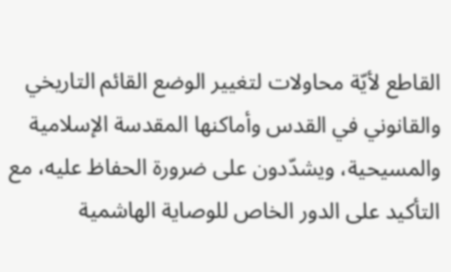القاطع لأيّة محاولات لتغيير الوضع القائم التاريخي والقانوني في القدس وأماكنها المقدسة الإسلامية والمسيحية، ويشدّدون على ضرورة الحفاظ عليه، مع التأكيد على الدور الخاص للوصاية الهاشمية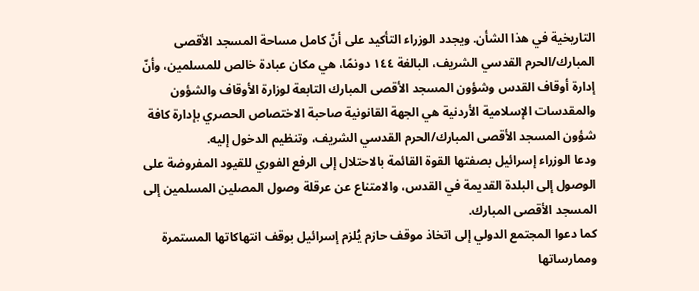التاريخية في هذا الشأن. ويجدد الوزراء التأكيد على أنّ كامل مساحة المسجد الأقصى المبارك/الحرم القدسي الشريف، البالغة ١٤٤ دونمًا، هي مكان عبادة خالص للمسلمين، وأنّ إدارة أوقاف القدس وشؤون المسجد الأقصى المبارك التابعة لوزارة الأوقاف والشؤون والمقدسات الإسلامية الأردنية هي الجهة القانونية صاحبة الاختصاص الحصري بإدارة كافة شؤون المسجد الأقصى المبارك/الحرم القدسي الشريف، وتنظيم الدخول إليه.
ودعا الوزراء إسرائيل بصفتها القوة القائمة بالاحتلال إلى الرفع الفوري للقيود المفروضة على الوصول إلى البلدة القديمة في القدس، والامتناع عن عرقلة وصول المصلين المسلمين إلى المسجد الأقصى المبارك.
كما دعوا المجتمع الدولي إلى اتخاذ موقف حازم يُلزم إسرائيل بوقف انتهاكاتها المستمرة وممارساتها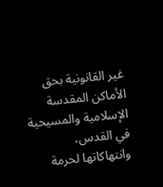غير القانونية بحق الأماكن المقدسة الإسلامية والمسيحية في القدس، وانتهاكاتها لحرمة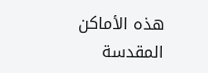هذه الأماكن المقدسة